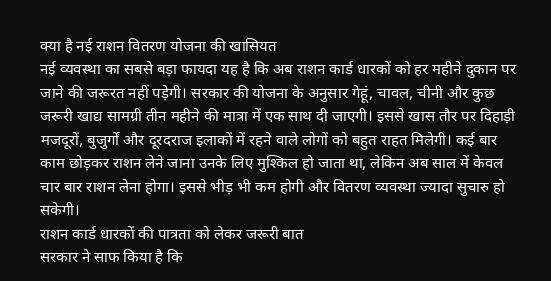क्या है नई राशन वितरण योजना की खासियत
नई व्यवस्था का सबसे बड़ा फायदा यह है कि अब राशन कार्ड धारकों को हर महीने दुकान पर जाने की जरूरत नहीं पड़ेगी। सरकार की योजना के अनुसार गेहूं, चावल, चीनी और कुछ जरूरी खाद्य सामग्री तीन महीने की मात्रा में एक साथ दी जाएगी। इससे खास तौर पर दिहाड़ी मजदूरों, बुजुर्गों और दूरदराज इलाकों में रहने वाले लोगों को बहुत राहत मिलेगी। कई बार काम छोड़कर राशन लेने जाना उनके लिए मुश्किल हो जाता था, लेकिन अब साल में केवल चार बार राशन लेना होगा। इससे भीड़ भी कम होगी और वितरण व्यवस्था ज्यादा सुचारु हो सकेगी।
राशन कार्ड धारकों की पात्रता को लेकर जरूरी बात
सरकार ने साफ किया है कि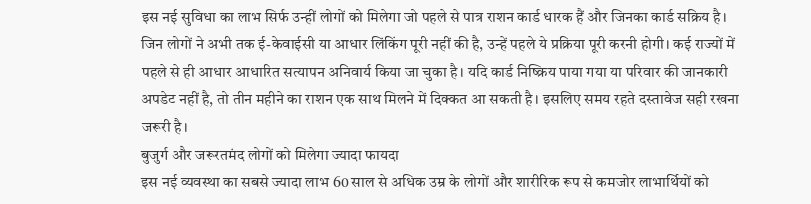इस नई सुविधा का लाभ सिर्फ उन्हीं लोगों को मिलेगा जो पहले से पात्र राशन कार्ड धारक हैं और जिनका कार्ड सक्रिय है। जिन लोगों ने अभी तक ई-केवाईसी या आधार लिंकिंग पूरी नहीं की है, उन्हें पहले ये प्रक्रिया पूरी करनी होगी। कई राज्यों में पहले से ही आधार आधारित सत्यापन अनिवार्य किया जा चुका है। यदि कार्ड निष्क्रिय पाया गया या परिवार की जानकारी अपडेट नहीं है, तो तीन महीने का राशन एक साथ मिलने में दिक्कत आ सकती है। इसलिए समय रहते दस्तावेज सही रखना जरूरी है।
बुजुर्ग और जरूरतमंद लोगों को मिलेगा ज्यादा फायदा
इस नई व्यवस्था का सबसे ज्यादा लाभ 60 साल से अधिक उम्र के लोगों और शारीरिक रूप से कमजोर लाभार्थियों को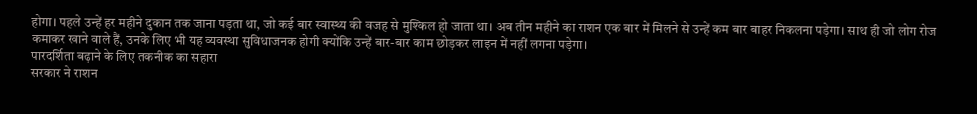होगा। पहले उन्हें हर महीने दुकान तक जाना पड़ता था, जो कई बार स्वास्थ्य की वजह से मुश्किल हो जाता था। अब तीन महीने का राशन एक बार में मिलने से उन्हें कम बार बाहर निकलना पड़ेगा। साथ ही जो लोग रोज कमाकर खाने वाले हैं, उनके लिए भी यह व्यवस्था सुविधाजनक होगी क्योंकि उन्हें बार-बार काम छोड़कर लाइन में नहीं लगना पड़ेगा।
पारदर्शिता बढ़ाने के लिए तकनीक का सहारा
सरकार ने राशन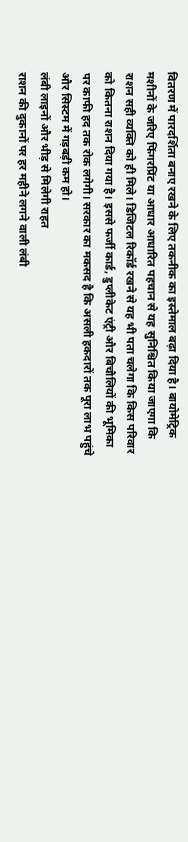वितरण में पारदर्शिता बनाए रखने के लिए तकनीक का इस्तेमाल बढ़ा दिया है। बायोमेट्रिक मशीनों के जरिए फिंगरप्रिंट या आधार आधारित पहचान से यह सुनिश्चित किया जाएगा कि राशन सही व्यक्ति को ही मिले। डिजिटल रिकॉर्ड रखने से यह भी पता चलेगा कि किस परिवार को कितना राशन दिया गया है। इससे फर्जी कार्ड, डुप्लीकेट एंट्री और बिचौलियों की भूमिका पर काफी हद तक रोक लगेगी। सरकार का मकसद है कि असली हकदारों तक पूरा लाभ पहुंचे और सिस्टम में गड़बड़ी कम हो।
लंबी लाइनों और भीड़ से मिलेगी राहत
राशन की दुकानों पर हर महीने लगने वाली लंबी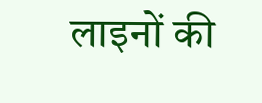लाइनों की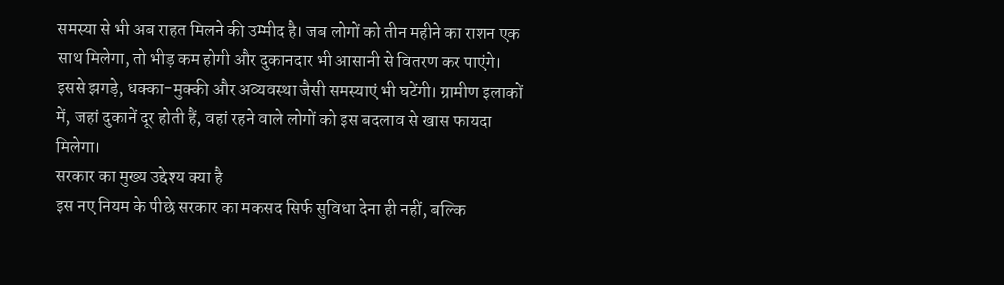समस्या से भी अब राहत मिलने की उम्मीद है। जब लोगों को तीन महीने का राशन एक साथ मिलेगा, तो भीड़ कम होगी और दुकानदार भी आसानी से वितरण कर पाएंगे। इससे झगड़े, धक्का-मुक्की और अव्यवस्था जैसी समस्याएं भी घटेंगी। ग्रामीण इलाकों में, जहां दुकानें दूर होती हैं, वहां रहने वाले लोगों को इस बदलाव से खास फायदा मिलेगा।
सरकार का मुख्य उद्देश्य क्या है
इस नए नियम के पीछे सरकार का मकसद सिर्फ सुविधा देना ही नहीं, बल्कि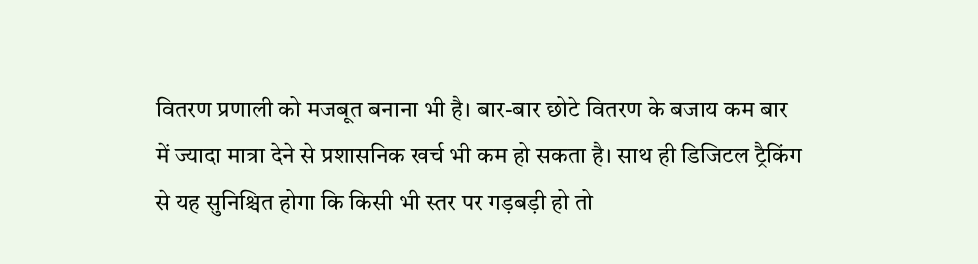वितरण प्रणाली को मजबूत बनाना भी है। बार-बार छोटे वितरण के बजाय कम बार में ज्यादा मात्रा देने से प्रशासनिक खर्च भी कम हो सकता है। साथ ही डिजिटल ट्रैकिंग से यह सुनिश्चित होगा कि किसी भी स्तर पर गड़बड़ी हो तो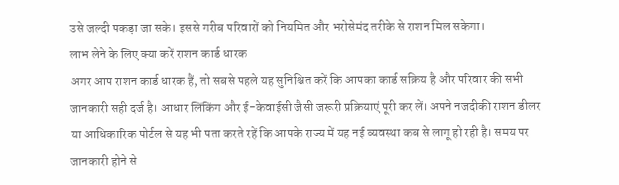उसे जल्दी पकड़ा जा सके। इससे गरीब परिवारों को नियमित और भरोसेमंद तरीके से राशन मिल सकेगा।
लाभ लेने के लिए क्या करें राशन कार्ड धारक
अगर आप राशन कार्ड धारक हैं, तो सबसे पहले यह सुनिश्चित करें कि आपका कार्ड सक्रिय है और परिवार की सभी जानकारी सही दर्ज है। आधार लिंकिंग और ई-केवाईसी जैसी जरूरी प्रक्रियाएं पूरी कर लें। अपने नजदीकी राशन डीलर या आधिकारिक पोर्टल से यह भी पता करते रहें कि आपके राज्य में यह नई व्यवस्था कब से लागू हो रही है। समय पर जानकारी होने से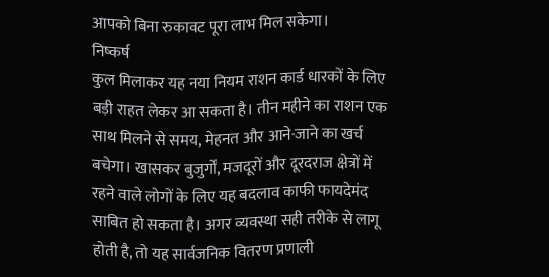आपको बिना रुकावट पूरा लाभ मिल सकेगा।
निष्कर्ष
कुल मिलाकर यह नया नियम राशन कार्ड धारकों के लिए बड़ी राहत लेकर आ सकता है। तीन महीने का राशन एक साथ मिलने से समय, मेहनत और आने-जाने का खर्च बचेगा। खासकर बुजुर्गों, मजदूरों और दूरदराज क्षेत्रों में रहने वाले लोगों के लिए यह बदलाव काफी फायदेमंद साबित हो सकता है। अगर व्यवस्था सही तरीके से लागू होती है, तो यह सार्वजनिक वितरण प्रणाली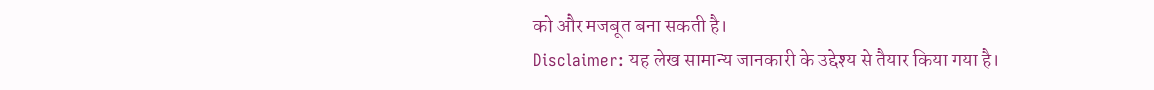को और मजबूत बना सकती है।
Disclaimer: यह लेख सामान्य जानकारी के उद्देश्य से तैयार किया गया है।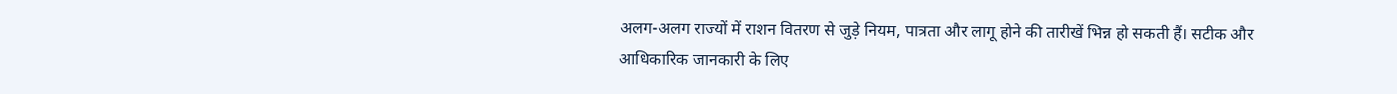अलग-अलग राज्यों में राशन वितरण से जुड़े नियम, पात्रता और लागू होने की तारीखें भिन्न हो सकती हैं। सटीक और आधिकारिक जानकारी के लिए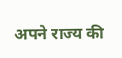अपने राज्य की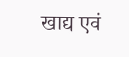खाद्य एवं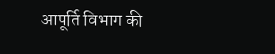आपूर्ति विभाग की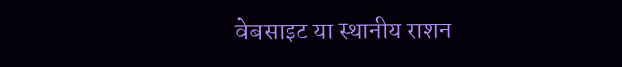वेबसाइट या स्थानीय राशन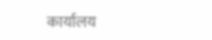कार्यालय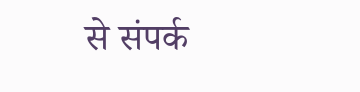से संपर्क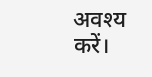अवश्य करें।